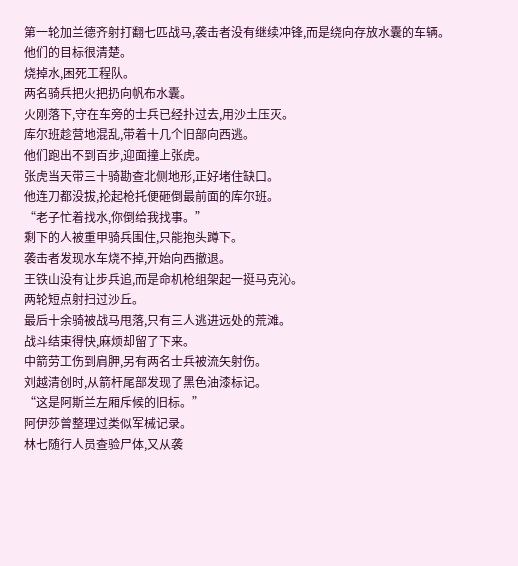第一轮加兰德齐射打翻七匹战马,袭击者没有继续冲锋,而是绕向存放水囊的车辆。
他们的目标很清楚。
烧掉水,困死工程队。
两名骑兵把火把扔向帆布水囊。
火刚落下,守在车旁的士兵已经扑过去,用沙土压灭。
库尔班趁营地混乱,带着十几个旧部向西逃。
他们跑出不到百步,迎面撞上张虎。
张虎当天带三十骑勘查北侧地形,正好堵住缺口。
他连刀都没拔,抡起枪托便砸倒最前面的库尔班。
“老子忙着找水,你倒给我找事。”
剩下的人被重甲骑兵围住,只能抱头蹲下。
袭击者发现水车烧不掉,开始向西撤退。
王铁山没有让步兵追,而是命机枪组架起一挺马克沁。
两轮短点射扫过沙丘。
最后十余骑被战马甩落,只有三人逃进远处的荒滩。
战斗结束得快,麻烦却留了下来。
中箭劳工伤到肩胛,另有两名士兵被流矢射伤。
刘越清创时,从箭杆尾部发现了黑色油漆标记。
“这是阿斯兰左厢斥候的旧标。”
阿伊莎曾整理过类似军械记录。
林七随行人员查验尸体,又从袭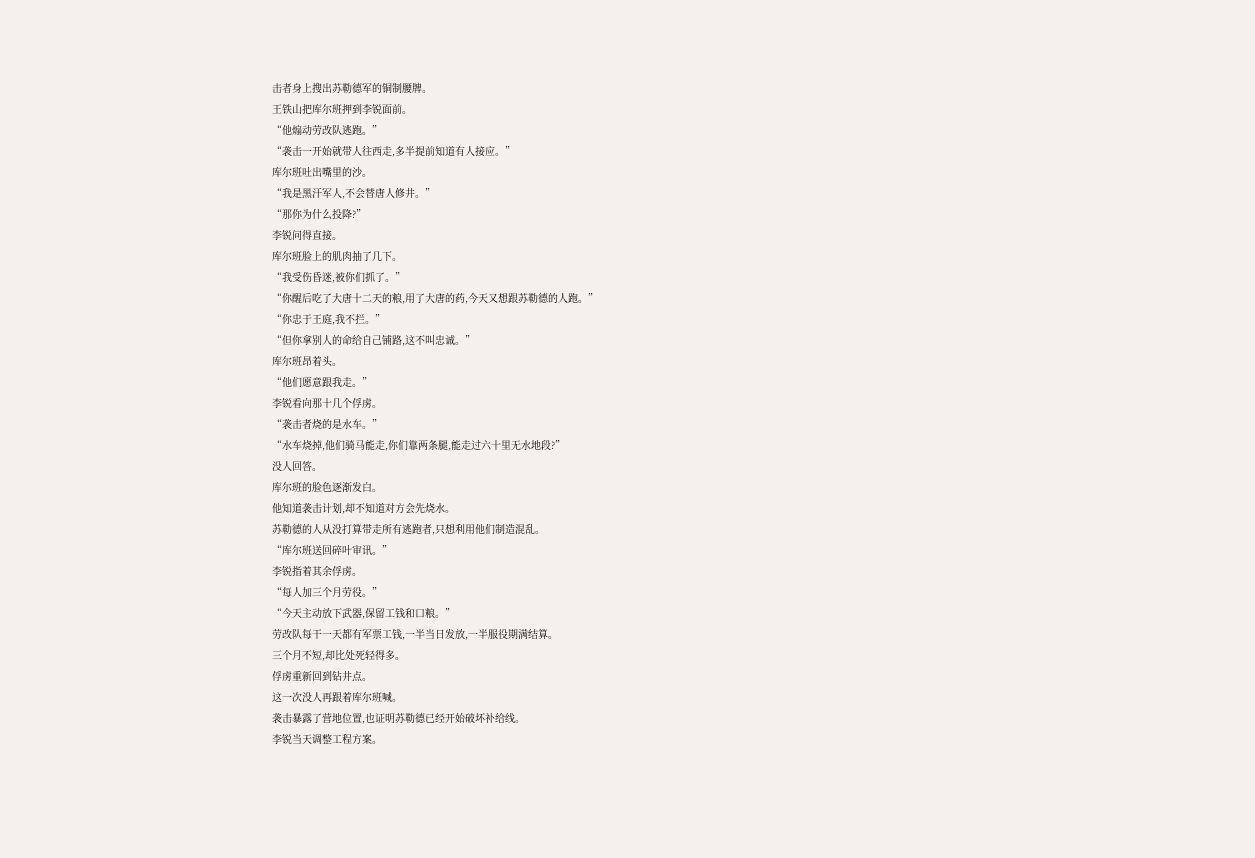击者身上搜出苏勒德军的铜制腰牌。
王铁山把库尔班押到李锐面前。
“他煽动劳改队逃跑。”
“袭击一开始就带人往西走,多半提前知道有人接应。”
库尔班吐出嘴里的沙。
“我是黑汗军人,不会替唐人修井。”
“那你为什么投降?”
李锐问得直接。
库尔班脸上的肌肉抽了几下。
“我受伤昏迷,被你们抓了。”
“你醒后吃了大唐十二天的粮,用了大唐的药,今天又想跟苏勒德的人跑。”
“你忠于王庭,我不拦。”
“但你拿别人的命给自己铺路,这不叫忠诚。”
库尔班昂着头。
“他们愿意跟我走。”
李锐看向那十几个俘虏。
“袭击者烧的是水车。”
“水车烧掉,他们骑马能走,你们靠两条腿,能走过六十里无水地段?”
没人回答。
库尔班的脸色逐渐发白。
他知道袭击计划,却不知道对方会先烧水。
苏勒德的人从没打算带走所有逃跑者,只想利用他们制造混乱。
“库尔班送回碎叶审讯。”
李锐指着其余俘虏。
“每人加三个月劳役。”
“今天主动放下武器,保留工钱和口粮。”
劳改队每干一天都有军票工钱,一半当日发放,一半服役期满结算。
三个月不短,却比处死轻得多。
俘虏重新回到钻井点。
这一次没人再跟着库尔班喊。
袭击暴露了营地位置,也证明苏勒德已经开始破坏补给线。
李锐当天调整工程方案。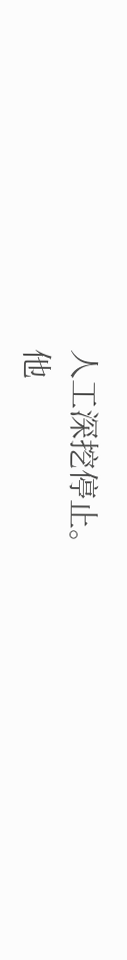人工深挖停止。
他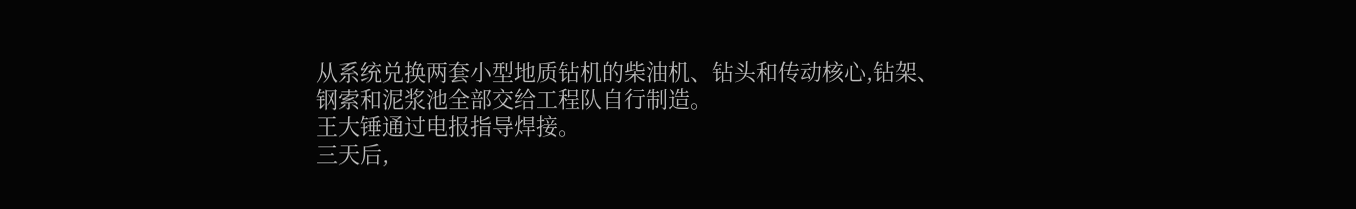从系统兑换两套小型地质钻机的柴油机、钻头和传动核心,钻架、钢索和泥浆池全部交给工程队自行制造。
王大锤通过电报指导焊接。
三天后,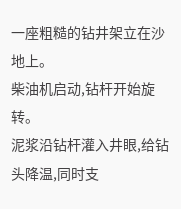一座粗糙的钻井架立在沙地上。
柴油机启动,钻杆开始旋转。
泥浆沿钻杆灌入井眼,给钻头降温,同时支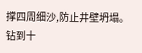撑四周细沙,防止井壁坍塌。
钻到十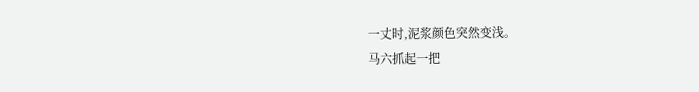一丈时,泥浆颜色突然变浅。
马六抓起一把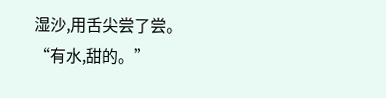湿沙,用舌尖尝了尝。
“有水,甜的。”